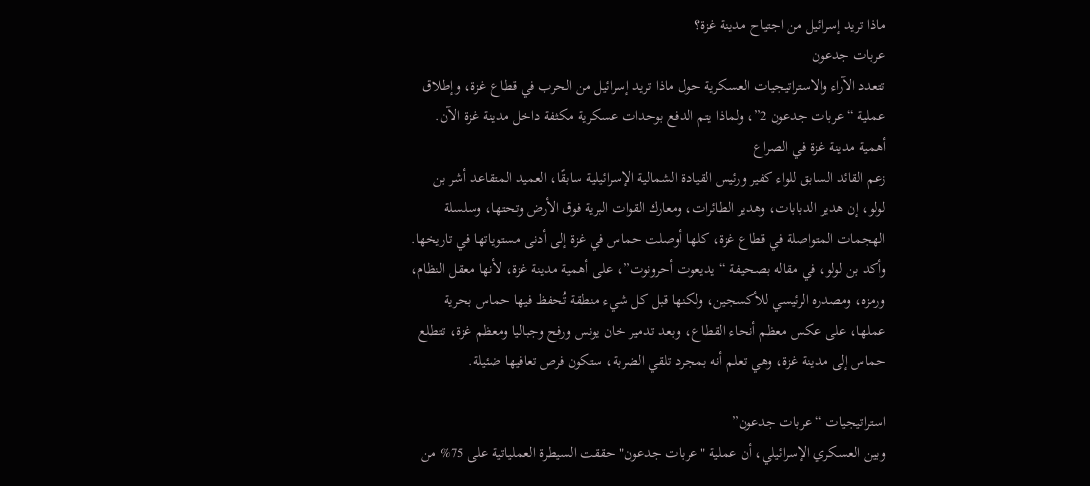ماذا تريد إسرائيل من اجتياح مدينة غزة؟
عربات جدعون
تتعدد الآراء والاستراتيجيات العسكرية حول ماذا تريد إسرائيل من الحرب في قطاع غزة، وإطلاق عملية “عربات جدعون 2”، ولماذا يتم الدفع بوحدات عسكرية مكثفة داخل مدينة غزة الآن.
أهمية مدينة غزة في الصراع
زعم القائد السابق للواء كفير ورئيس القيادة الشمالية الإسرائيلية سابقًا، العميد المتقاعد أشر بن لولو، إن هدير الدبابات، وهدير الطائرات، ومعارك القوات البرية فوق الأرض وتحتها، وسلسلة الهجمات المتواصلة في قطاع غزة، كلها أوصلت حماس في غزة إلى أدنى مستوياتها في تاريخها.
وأكد بن لولو، في مقاله بصحيفة “يديعوت أحرونوت”، على أهمية مدينة غزة، لأنها معقل النظام، ورمزه، ومصدره الرئيسي للأكسجين، ولكنها قبل كل شيء منطقة تُحفظ فيها حماس بحرية عملها، على عكس معظم أنحاء القطاع، وبعد تدمير خان يونس ورفح وجباليا ومعظم غزة، تتطلع حماس إلى مدينة غزة، وهي تعلم أنه بمجرد تلقي الضربة، ستكون فرص تعافيها ضئيلة.

استراتيجيات “عربات جدعون”
وبين العسكري الإسرائيلي، أن عملية "عربات جدعون" حققت السيطرة العملياتية على 75% من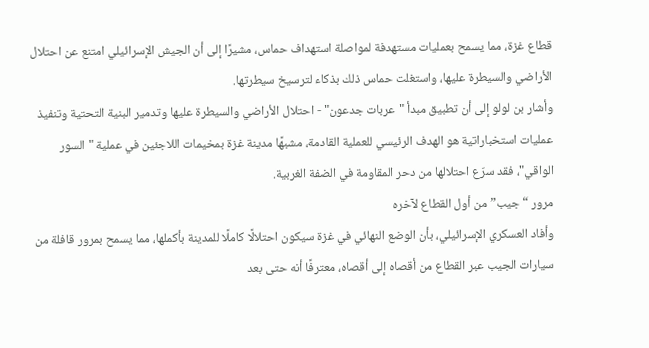قطاع غزة، مما يسمح بعمليات مستهدفة لمواصلة استهداف حماس، مشيرًا إلى أن الجيش الإسرائيلي امتنع عن احتلال الأراضي والسيطرة عليها، واستغلت حماس ذلك بذكاء لترسيخ سيطرتها.
وأشار بن لولو إلى أن تطبيق مبدأ "عربات جدعون" - احتلال الأراضي والسيطرة عليها وتدمير البنية التحتية وتنفيذ عمليات استخباراتية هو الهدف الرئيسي للعملية القادمة، مشبهًا مدينة غزة بمخيمات اللاجئين في عملية "السور الواقي"، فقد سرّع احتلالها من دحر المقاومة في الضفة الغربية.
مرور “جيب” من أول القطاع لآخره
وأفاد العسكري الإسرائيلي، بأن الوضع النهائي في غزة سيكون احتلالًا كاملًا للمدينة بأكملها، مما يسمح بمرور قافلة من سيارات الجيب عبر القطاع من أقصاه إلى أقصاه، معترفًا أنه حتى بعد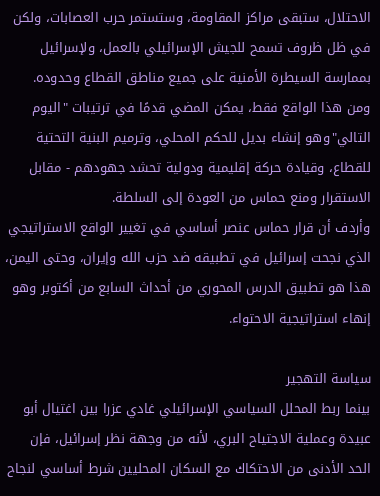الاحتلال، ستبقى مراكز المقاومة، وستستمر حرب العصابات، ولكن في ظل ظروف تسمح للجيش الإسرائيلي بالعمل، ولإسرائيل بممارسة السيطرة الأمنية على جميع مناطق القطاع وحدوده.
ومن هذا الواقع فقط، يمكن المضي قدمًا في ترتيبات "اليوم التالي"وهو إنشاء بديل للحكم المحلي، وترميم البنية التحتية للقطاع، وقيادة حركة إقليمية ودولية تحشد جهودهم - مقابل الاستقرار ومنع حماس من العودة إلى السلطة.
وأردف أن قرار حماس عنصر أساسي في تغيير الواقع الاستراتيجي الذي نجحت إسرائيل في تطبيقه ضد حزب الله وإيران، وحتى اليمن، هذا هو تطبيق الدرس المحوري من أحداث السابع من أكتوبر وهو إنهاء استراتيجية الاحتواء.

سياسة التهجير
بينما ربط المحلل السياسي الإسرائيلي غادي عزرا بين اغتيال أبو عبيدة وعملية الاجتياح البري، لأنه من وجهة نظر إسرائيل، فإن الحد الأدنى من الاحتكاك مع السكان المحليين شرط أساسي لنجاح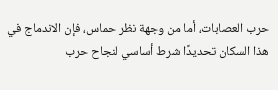حرب العصابات، أما من وجهة نظر حماس، فإن الاندماج في هذا السكان تحديدًا شرط أساسي لنجاح حرب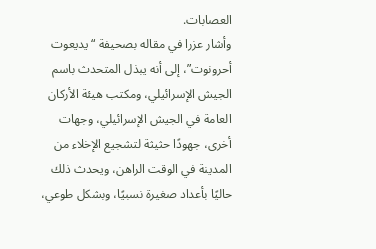العصابات.
وأشار عزرا في مقاله بصحيفة “يديعوت أحرونوت”، إلى أنه يبذل المتحدث باسم الجيش الإسرائيلي، ومكتب هيئة الأركان العامة في الجيش الإسرائيلي، وجهات أخرى، جهودًا حثيثة لتشجيع الإخلاء من المدينة في الوقت الراهن، ويحدث ذلك حاليًا بأعداد صغيرة نسبيًا، وبشكل طوعي،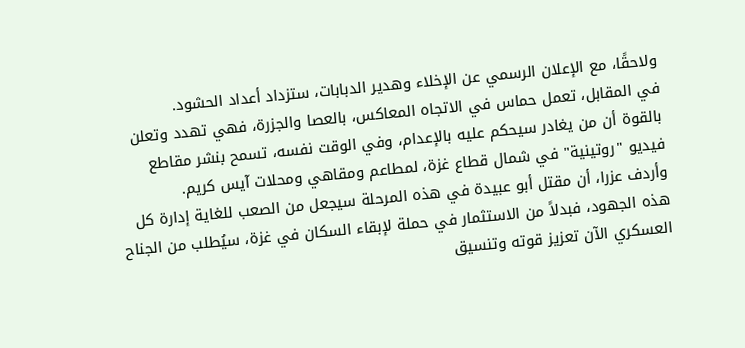ولاحقًا، مع الإعلان الرسمي عن الإخلاء وهدير الدبابات، ستزداد أعداد الحشود.
في المقابل، تعمل حماس في الاتجاه المعاكس، بالعصا والجزرة، فهي تهدد وتعلن بالقوة أن من يغادر سيحكم عليه بالإعدام، وفي الوقت نفسه، تسمح بنشر مقاطع فيديو "روتينية" في شمال قطاع غزة، لمطاعم ومقاهي ومحلات آيس كريم.
وأردف عزرا، أن مقتل أبو عبيدة في هذه المرحلة سيجعل من الصعب للغاية إدارة كل هذه الجهود، فبدلاً من الاستثمار في حملة لإبقاء السكان في غزة، سيُطلب من الجناح العسكري الآن تعزيز قوته وتنسيق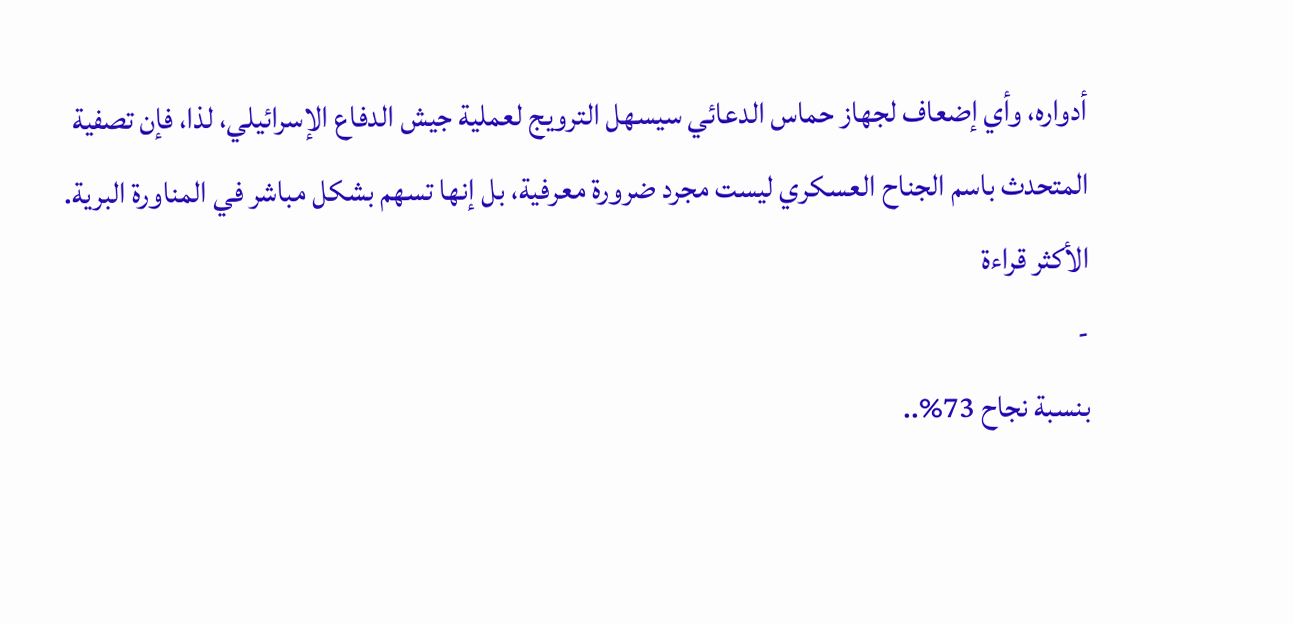أدواره، وأي إضعاف لجهاز حماس الدعائي سيسهل الترويج لعملية جيش الدفاع الإسرائيلي، لذا، فإن تصفية المتحدث باسم الجناح العسكري ليست مجرد ضرورة معرفية، بل إنها تسهم بشكل مباشر في المناورة البرية.
الأكثر قراءة
-
بنسبة نجاح 73%..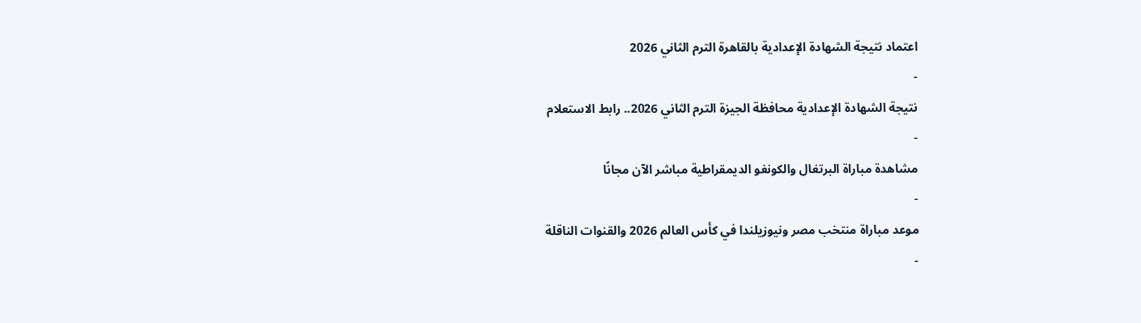اعتماد نتيجة الشهادة الإعدادية بالقاهرة الترم الثاني 2026
-
نتيجة الشهادة الإعدادية محافظة الجيزة الترم الثاني 2026.. رابط الاستعلام
-
مشاهدة مباراة البرتغال والكونغو الديمقراطية مباشر الآن مجانًا
-
موعد مباراة منتخب مصر ونيوزيلندا في كأس العالم 2026 والقنوات الناقلة
-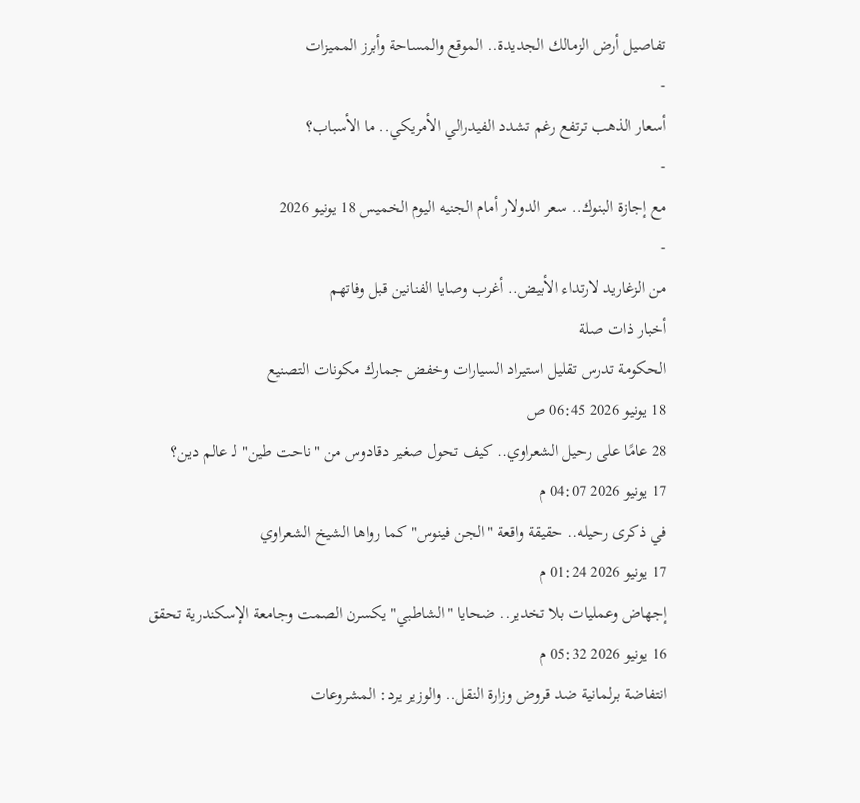تفاصيل أرض الزمالك الجديدة.. الموقع والمساحة وأبرز المميزات
-
أسعار الذهب ترتفع رغم تشدد الفيدرالي الأمريكي.. ما الأسباب؟
-
مع إجازة البنوك.. سعر الدولار أمام الجنيه اليوم الخميس 18 يونيو 2026
-
من الزغاريد لارتداء الأبيض.. أغرب وصايا الفنانين قبل وفاتهم
أخبار ذات صلة
الحكومة تدرس تقليل استيراد السيارات وخفض جمارك مكونات التصنيع
18 يونيو 2026 06:45 ص
28 عامًا على رحيل الشعراوي.. كيف تحول صغير دقادوس من "ناحت طين" لـ عالم دين؟
17 يونيو 2026 04:07 م
في ذكرى رحيله.. حقيقة واقعة "الجن فينوس" كما رواها الشيخ الشعراوي
17 يونيو 2026 01:24 م
إجهاض وعمليات بلا تخدير.. ضحايا "الشاطبي" يكسرن الصمت وجامعة الإسكندرية تحقق
16 يونيو 2026 05:32 م
انتفاضة برلمانية ضد قروض وزارة النقل.. والوزير يرد: المشروعات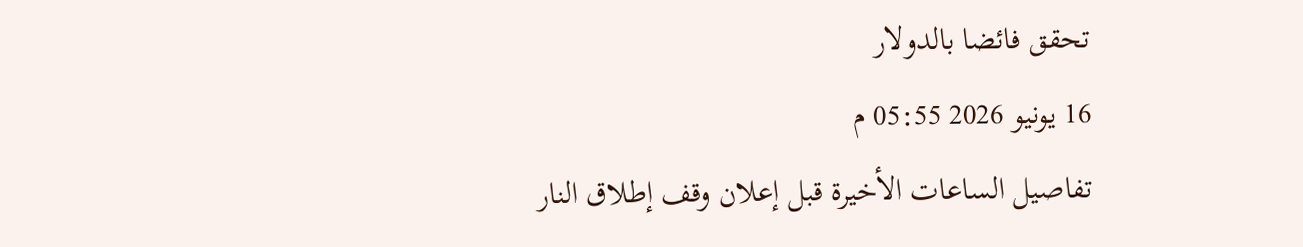تحقق فائضا بالدولار
16 يونيو 2026 05:55 م
تفاصيل الساعات الأخيرة قبل إعلان وقف إطلاق النار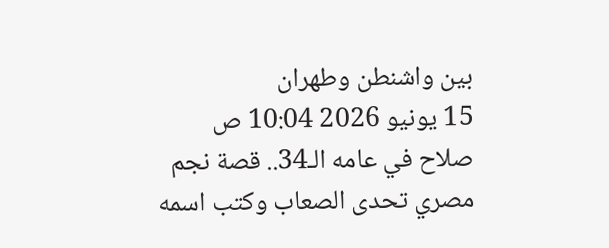بين واشنطن وطهران
15 يونيو 2026 10:04 ص
صلاح في عامه الـ34.. قصة نجم مصري تحدى الصعاب وكتب اسمه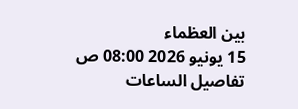بين العظماء
15 يونيو 2026 08:00 ص
تفاصيل الساعات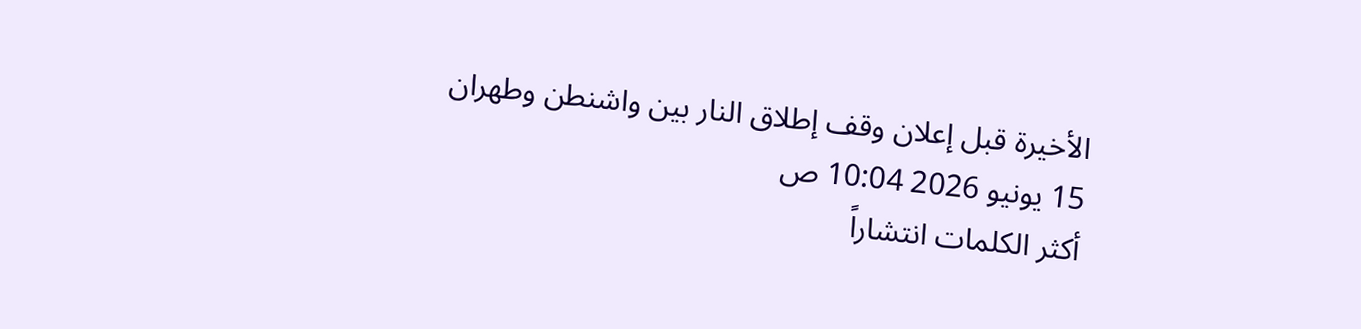الأخيرة قبل إعلان وقف إطلاق النار بين واشنطن وطهران
15 يونيو 2026 10:04 ص
أكثر الكلمات انتشاراً